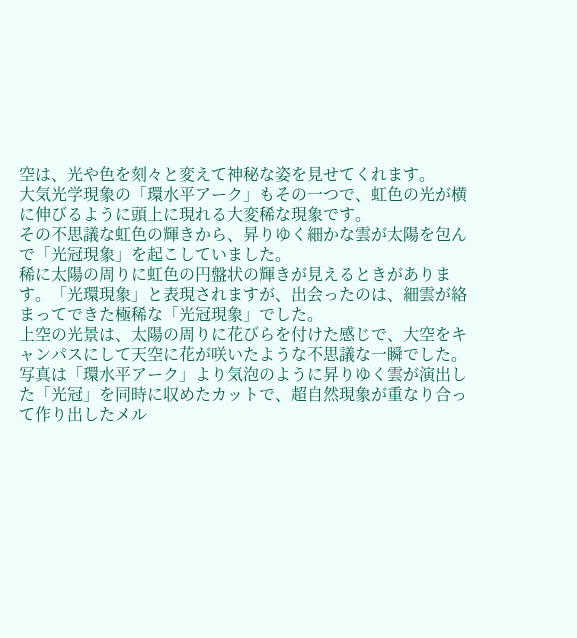空は、光や色を刻々と変えて神秘な姿を見せてくれます。
大気光学現象の「環水平アーク」もその一つで、虹色の光が横に伸びるように頭上に現れる大変稀な現象です。
その不思議な虹色の輝きから、昇りゆく細かな雲が太陽を包んで「光冠現象」を起こしていました。
稀に太陽の周りに虹色の円盤状の輝きが見えるときがあります。「光環現象」と表現されますが、出会ったのは、細雲が絡まってできた極稀な「光冠現象」でした。
上空の光景は、太陽の周りに花びらを付けた感じで、大空をキャンパスにして天空に花が咲いたような不思議な一瞬でした。
写真は「環水平アーク」より気泡のように昇りゆく雲が演出した「光冠」を同時に収めたカットで、超自然現象が重なり合って作り出したメル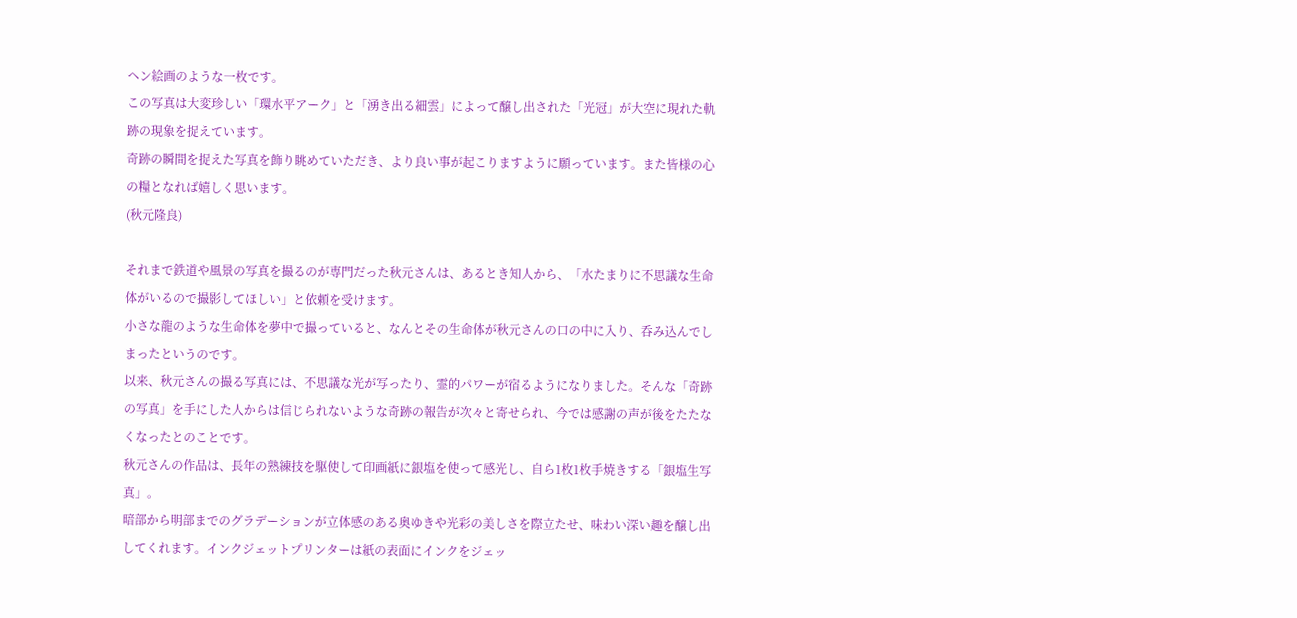ヘン絵画のような一枚です。
この写真は大変珍しい「環水平アーク」と「湧き出る細雲」によって醸し出された「光冠」が大空に現れた軌跡の現象を捉えています。
奇跡の瞬間を捉えた写真を飾り眺めていただき、より良い事が起こりますように願っています。また皆様の心の糧となれば嬉しく思います。
(秋元隆良)

それまで鉄道や風景の写真を撮るのが専門だった秋元さんは、あるとき知人から、「水たまりに不思議な生命体がいるので撮影してほしい」と依頼を受けます。
小さな龍のような生命体を夢中で撮っていると、なんとその生命体が秋元さんの口の中に入り、呑み込んでしまったというのです。
以来、秋元さんの撮る写真には、不思議な光が写ったり、霊的パワーが宿るようになりました。そんな「奇跡の写真」を手にした人からは信じられないような奇跡の報告が次々と寄せられ、今では感謝の声が後をたたなくなったとのことです。
秋元さんの作品は、長年の熟練技を駆使して印画紙に銀塩を使って感光し、自ら1枚1枚手焼きする「銀塩生写真」。
暗部から明部までのグラデーションが立体感のある奥ゆきや光彩の美しさを際立たせ、味わい深い趣を醸し出してくれます。インクジェットプリンターは紙の表面にインクをジェッ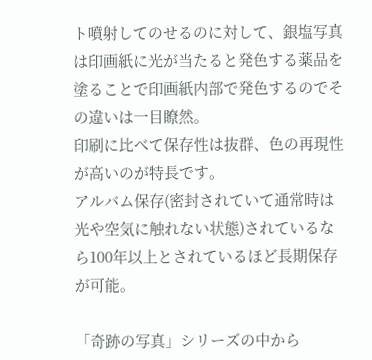ト噴射してのせるのに対して、銀塩写真は印画紙に光が当たると発色する薬品を塗ることで印画紙内部で発色するのでその違いは一目瞭然。
印刷に比べて保存性は抜群、色の再現性が高いのが特長です。
アルバム保存(密封されていて通常時は光や空気に触れない状態)されているなら100年以上とされているほど長期保存が可能。

「奇跡の写真」シリーズの中から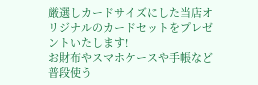厳選しカードサイズにした当店オリジナルのカードセットをプレゼントいたします!
お財布やスマホケースや手帳など普段使う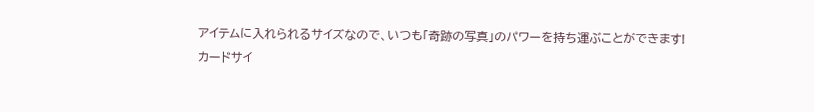アイテムに入れられるサイズなので、いつも「奇跡の写真」のパワーを持ち運ぶことができます!
カードサイ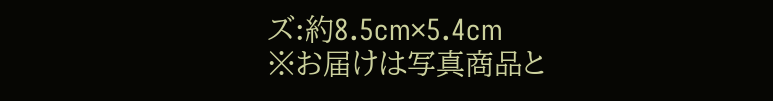ズ:約8.5cm×5.4cm
※お届けは写真商品と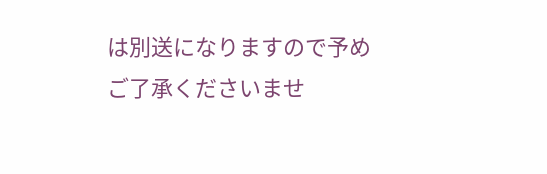は別送になりますので予めご了承くださいませ